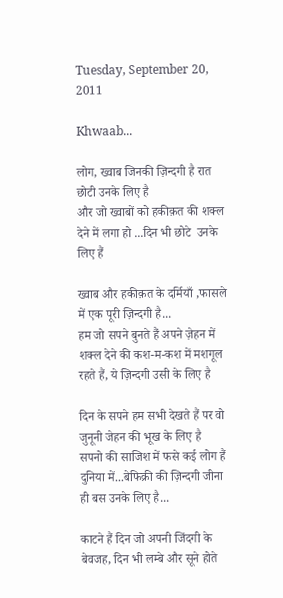Tuesday, September 20, 2011

Khwaab...

लोग, ख्वाब जिनकी ज़िन्दगी है रात छोटी उनके लिए है
और जो ख्वाबों को हकीक़त की शक्ल देने में लगा हो ...दिन भी छोटे  उनके लिए हैं

ख्वाब और हकीक़त के दर्मियाँ ,फासले में एक पूरी ज़िन्दगी है...
हम जो सपने बुनते हैं अपने ज़ेहन में शक्ल देने की कश-म-कश में मशगूल रहते हैं, ये ज़िन्दगी उसी के लिए है

दिन के सपने हम सभी देखते हैं पर वो जुनूनी जेहन की भूख के लिए है
सपनो की साजिश में फसे कई लोग हैं  दुनिया में...बेफिक्री की ज़िन्दगी जीना ही बस उनके लिए है...

काटने हैं दिन जो अपनी जिंदगी के बेवजह, दिन भी लम्बे और सूने होते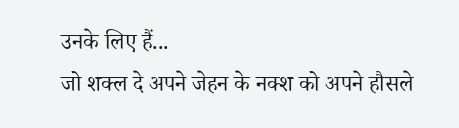उनके लिए हैं...
जो शक्ल दे अपने जेहन के नक्श को अपने हौसले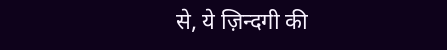से, ये ज़िन्दगी की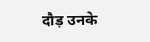दौड़ उनके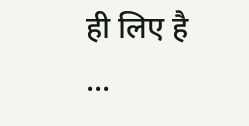ही लिए है ...